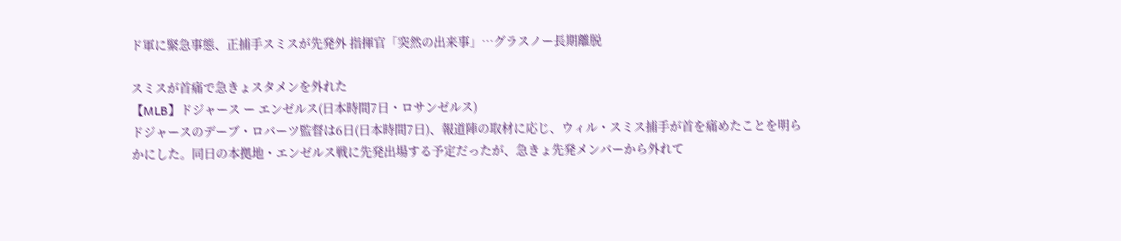ド軍に緊急事態、正捕手スミスが先発外 指揮官「突然の出来事」…グラスノー長期離脱

スミスが首痛で急きょスタメンを外れた
【MLB】ドジャース ー エンゼルス(日本時間7日・ロサンゼルス)
ドジャースのデーブ・ロバーツ監督は6日(日本時間7日)、報道陣の取材に応じ、ウィル・スミス捕手が首を痛めたことを明らかにした。同日の本拠地・エンゼルス戦に先発出場する予定だったが、急きょ先発メンバーから外れて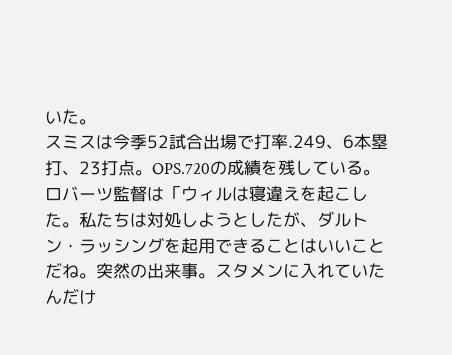いた。
スミスは今季52試合出場で打率.249、6本塁打、23打点。OPS.720の成績を残している。ロバーツ監督は「ウィルは寝違えを起こした。私たちは対処しようとしたが、ダルトン・ラッシングを起用できることはいいことだね。突然の出来事。スタメンに入れていたんだけ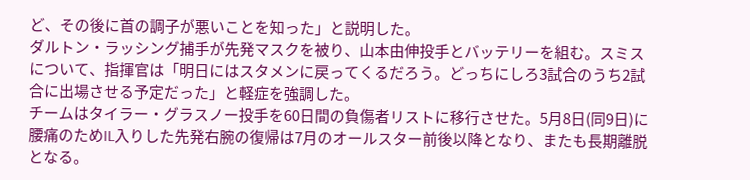ど、その後に首の調子が悪いことを知った」と説明した。
ダルトン・ラッシング捕手が先発マスクを被り、山本由伸投手とバッテリーを組む。スミスについて、指揮官は「明日にはスタメンに戻ってくるだろう。どっちにしろ3試合のうち2試合に出場させる予定だった」と軽症を強調した。
チームはタイラー・グラスノー投手を60日間の負傷者リストに移行させた。5月8日(同9日)に腰痛のためIL入りした先発右腕の復帰は7月のオールスター前後以降となり、またも長期離脱となる。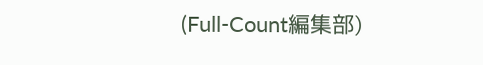(Full-Count編集部)